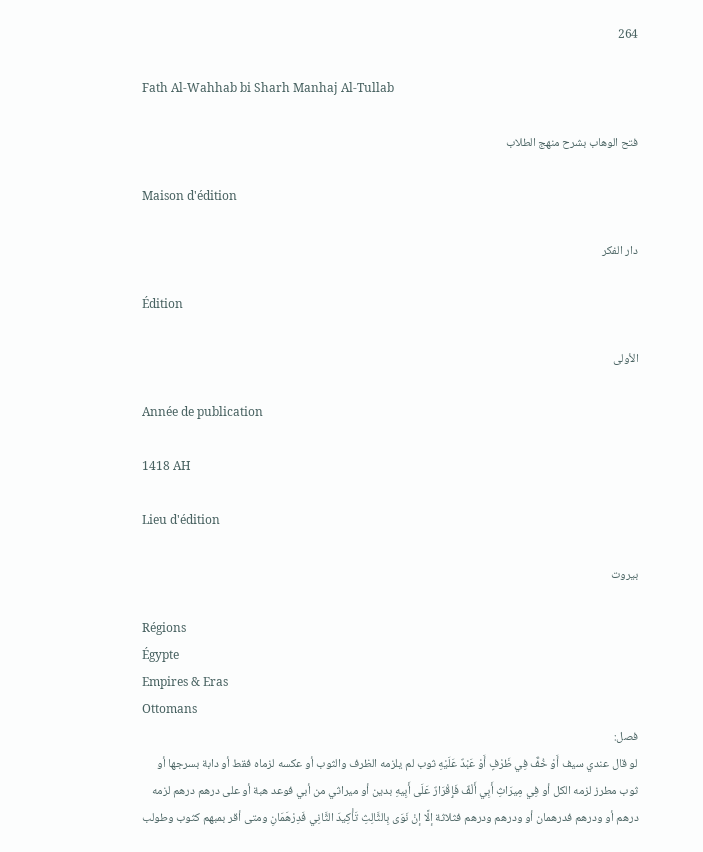264

Fath Al-Wahhab bi Sharh Manhaj Al-Tullab

فتح الوهاب بشرح منهج الطلاب

Maison d'édition

دار الفكر

Édition

الأولى

Année de publication

1418 AH

Lieu d'édition

بيروت

Régions
Égypte
Empires & Eras
Ottomans
فصل:
لو قال عندي سيف أَوْ خُفٌّ فِي ظَرْفٍ أَوْ عَبْدٌ عَلَيْهِ ثوب لم يلزمه الظرف والثوب أو عكسه لزماه فقط أو دابة بسرجها أو ثوب مطرز لزمه الكل أو فِي مِيرَاثِ أَبِي أَلْفٌ فَإِقْرَارٌ عَلَى أَبِيهِ بدين أو ميراثي من أبي فوعد هبة أو على درهم درهم لزمه درهم أو ودرهم فدرهمان أو ودرهم ودرهم فثلاثة إلَّا إنْ نَوَى بِالثَّالِثِ تَأْكِيدَ الثَّانِي فَدِرْهَمَانِ ومتى أقر بمبهم كثوب وطولب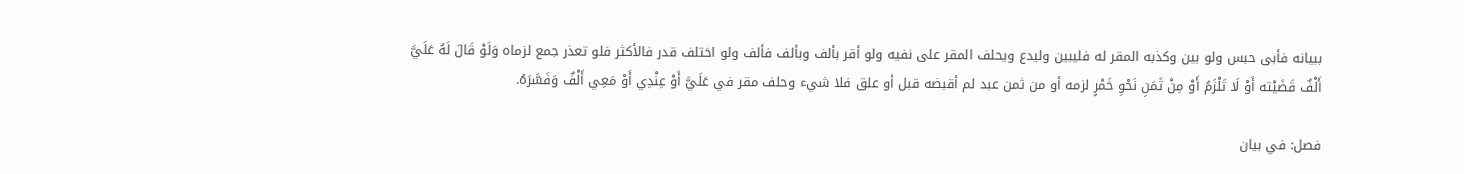ببيانه فأبى حبس ولو بين وكذبه المقر له فليبين وليدع ويحلف المقر على نفيه ولو أقر بألف وبألف فألف ولو اختلف قدر فالأكثر فلو تعذر جمع لزماه وَلَوْ قَالَ لَهُ عَلَيَّ أَلْفٌ قَضَيْته أَوْ لَا تَلْزَمُ أَوْ مِنْ ثَمَنِ نَحْوِ خَمْرٍ لزمه أو من ثمن عبد لم أقبضه قبل أو علق فلا شيء وحلف مقر في عَلَيَّ أَوْ عِنْدِي أَوْ مَعِي أَلْفٌ وَفَسَّرَهُ.

فصل: في بيان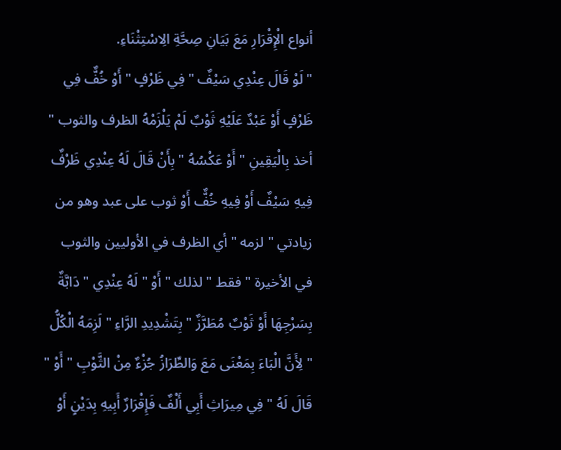أنواع الْإِقْرَارِ مَعَ بَيَانِ صِحَّةِ الِاسْتِثْنَاءِ.
" لَوْ قَالَ عِنْدِي سَيْفٌ " فِي ظَرْفٍ " أَوْ خُفٌّ فِي ظَرْفٍ أَوْ عَبْدٌ عَلَيْهِ ثَوْبٌ لَمْ يَلْزَمْهُ الظرف والثوب " أخذ بِالْيَقِينِ " أَوْ عَكْسُهُ " بِأَنْ قَالَ لَهُ عِنْدِي ظَرْفٌ فِيهِ سَيْفٌ أَوْ فِيهِ خُفٌّ أَوْ ثوب على عبد وهو من زيادتي " لزمه " أي الظرف في الأوليين والثوب في الأخيرة " فقط " لذلك " أَوْ " لَهُ عِنْدِي " دَابَّةٌ بِسَرْجِهَا أَوْ ثَوْبٌ مُطَرَّزٌ " بِتَشْدِيدِ الرَّاءِ " لَزِمَهُ الْكُلُّ " لِأَنَّ الْبَاءَ بِمَعْنَى مَعَ وَالطِّرَازُ جُزْءٌ مِنْ الثَّوْبِ " أَوْ " قَالَ لَهُ " فِي مِيرَاثِ أَبِي أَلْفٌ فَإِقْرَارٌ أَبِيهِ بِدَيْنٍ أَوْ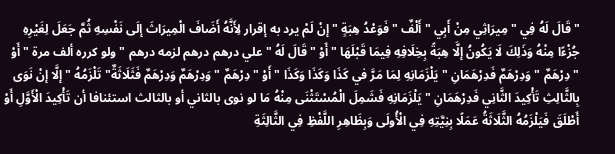" قَالَ لَهُ فِي " مِيرَاثِي مِنْ أَبِي " أَلْفٌ " فَوَعْدُ هِبَةٍ " إنْ لَمْ يرد به إقرار لِأَنَّهُ أَضَافَ الْمِيرَاثَ إلَى نَفْسِهِ ثُمَّ جَعَلَ لِغَيْرِهِ جُزْءًا مِنْهُ وَذَلِكَ لَا يَكُونُ إلَّا هِبَةً بِخِلَافِهِ فِيمَا قَبْلَهَا " أَوْ " قَالَ لَهُ " علي درهم درهم لزمه درهم " ولو كرره ألف مرة " أَوْ " دِرْهَمٌ " وَدِرْهَمٌ فَدِرْهَمَانِ " يَلْزَمَانِهِ لِمَا مَرَّ في كَذَا وَكَذَا وَكَذَا " أَوْ " دِرْهَمٌ "وَدِرْهَمٌ وَدِرْهَمٌ فَثَلَاثَةٌ" تَلْزَمُهُ " إلَّا إنْ نَوَى بِالثَّالِثِ تَأْكِيدَ الثَّانِي فَدِرْهَمَانِ " يَلْزَمَانِهِ فَشَمِلَ الْمُسْتَثْنَى مِنْهُ مَا لو نوى بالثاني أو بالثالث استئنافا أن تَأْكِيدَ الْأَوَّلِ أَوْ أَطْلَقَ فَيَلْزَمُهُ الثَّلَاثَةُ عَمَلًا بِنِيَّتِهِ فِي الْأُولَى وَبِظَاهِرِ اللَّفْظِ فِي الثَّالِثَةِ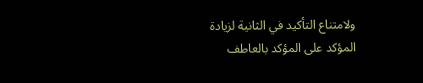ولامتناع التأكيد في الثانية لزيادة المؤكد على المؤكد بالعاطف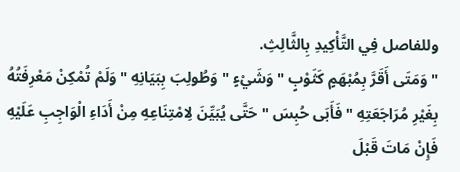وللفاصل فِي التَّأْكِيدِ بِالثَّالِثِ.
" وَمَتَى أَقَرَّ بِمُبْهَمٍ كَثَوْبٍ " وَشَيْءٍ " وَطُولِبَ بِبَيَانِهِ " وَلَمْ تُمْكِنْ مَعْرِفَتُهُ بِغَيْرِ مُرَاجَعَتِهِ " فَأَبَى حُبِسَ " حَتَّى يُبَيِّنَ لِامْتِنَاعِهِ مِنْ أَدَاءِ الْوَاجِبِ عَلَيْهِ فَإِنْ مَاتَ قَبْلَ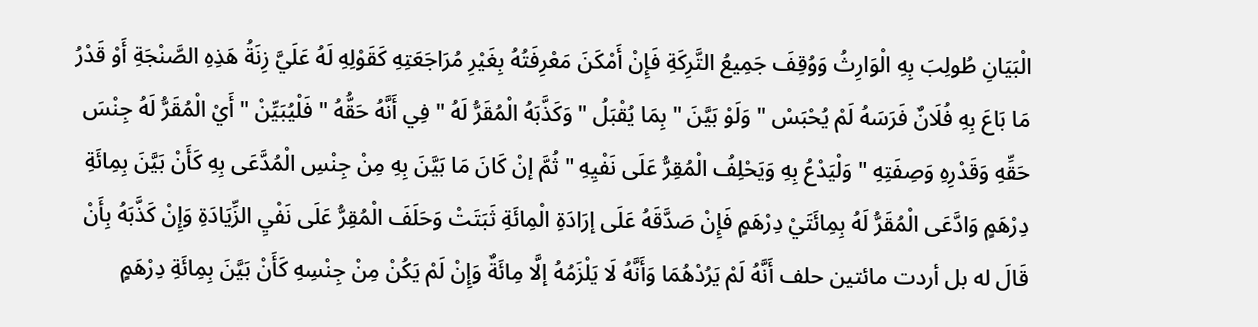الْبَيَانِ طُولِبَ بِهِ الْوَارِثُ وَوُقِفَ جَمِيعُ التَّرِكَةِ فَإِنْ أَمْكَنَ مَعْرِفَتُهُ بِغَيْرِ مُرَاجَعَتِهِ كَقَوْلِهِ لَهُ عَلَيَّ زِنَةُ هَذِهِ الصَّنْجَةِ أَوْ قَدْرُ مَا بَاعَ بِهِ فُلَانٌ فَرَسَهُ لَمْ يُحْبَسْ " وَلَوْ بَيَّنَ " بِمَا يُقْبَلُ " وَكَذَّبَهُ الْمُقَرُّ لَهُ " فِي أَنَّهُ حَقُّهُ " فَلْيُبَيِّنْ " أَيْ الْمُقَرُّ لَهُ جِنْسَ حَقِّهِ وَقَدْرِهِ وَصِفَتِهِ " وَلْيَدْعُ بِهِ وَيَحْلِفُ الْمُقِرُّ عَلَى نَفْيِهِ " ثُمَّ إنْ كَانَ مَا بَيَّنَ بِهِ مِنْ جِنْسِ الْمُدَّعَى بِهِ كَأَنْ بَيَّنَ بِمِائَةِ دِرْهَمٍ وَادَّعَى الْمُقَرُّ لَهُ بِمِائَتَيْ دِرْهَمٍ فَإِنْ صَدَّقَهُ عَلَى إرَادَةِ الْمِائَةِ ثَبَتَتْ وَحَلَفَ الْمُقِرُّ عَلَى نَفْيِ الزِّيَادَةِ وَإِنْ كَذَّبَهُ بِأَنْ قَالَ له بل أردت مائتين حلف أَنَّهُ لَمْ يَرُدْهُمَا وَأَنَّهُ لَا يَلْزَمُهُ إلَّا مِائَةٌ وَإِنْ لَمْ يَكُنْ مِنْ جِنْسِهِ كَأَنْ بَيَّنَ بِمِائَةِ دِرْهَمٍ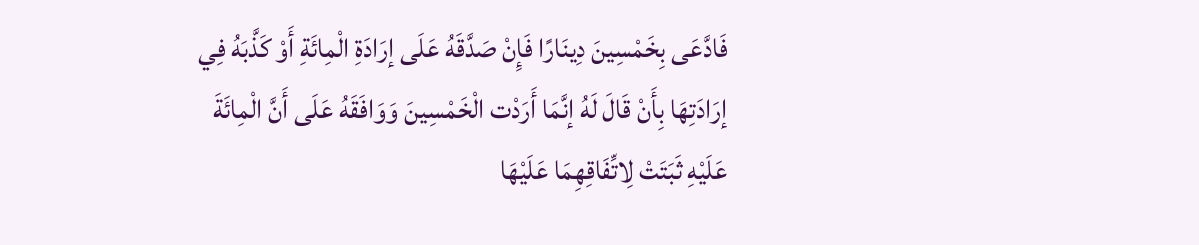فَادَّعَى بِخَمْسِينَ دِينَارًا فَإِنْ صَدَّقَهُ عَلَى إرَادَةِ الْمِائَةِ أَوْ كَذَّبَهُ فِي إرَادَتِهَا بِأَنْ قَالَ لَهُ إنَّمَا أَرَدْت الْخَمْسِينَ وَوَافَقَهُ عَلَى أَنَّ الْمِائَةَ عَلَيْهِ ثَبَتَتْ لِاتِّفَاقِهِمَا عَلَيْهَا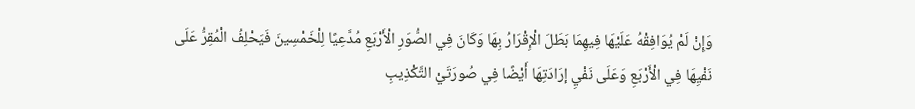وَإِنْ لَمْ يُوَافِقْهُ عَلَيْهَا فِيهِمَا بَطَلَ الْإِقْرَارُ بِهَا وَكَانَ فِي الصُّوَرِ الْأَرْبَعِ مُدَّعِيًا لِلْخَمْسِينَ فَيَحْلِفُ الْمُقِرُّ عَلَى نَفْيِهَا فِي الْأَرْبَعِ وَعَلَى نَفْيِ إرَادَتِهَا أَيْضًا فِي صُورَتَيْ التَّكْذِيبِ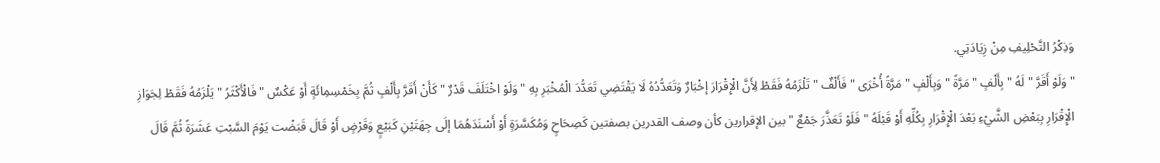وَذِكْرُ التَّحْلِيفِ مِنْ زِيَادَتِي.
" وَلَوْ أَقَرَّ " لَهُ " بِأَلْفٍ " مَرَّةً " وَبِأَلْفٍ " مَرَّةً أُخْرَى " فَأَلْفٌ " تَلْزَمُهُ فَقَطْ لِأَنَّ الْإِقْرَارَ إخْبَارٌ وَتَعَدُّدُهُ لَا يَقْتَضِي تَعَدُّدَ الْمُخْبَرِ بِهِ " وَلَوْ اخْتَلَفَ قَدْرٌ " كَأَنْ أَقَرَّ بِأَلْفٍ ثُمَّ بِخَمْسِمِائَةٍ أَوْ عَكْسٌ " فَالْأَكْثَرُ " يَلْزَمُهُ فَقَطْ لِجَوَازِ الْإِقْرَارِ بِبَعْضِ الشَّيْءِ بَعْدَ الْإِقْرَارِ بِكُلِّهِ أَوْ قَبْلَهُ " فَلَوْ تَعَذَّرَ جَمْعٌ " بين الإقرارين كأن وصف القدرين بصفتين كَصِحَاحٍ وَمُكَسَّرَةٍ أَوْ أَسْنَدَهُمَا إلَى جِهَتَيْنِ كَبَيْعٍ وَقَرْضٍ أَوْ قَالَ قَبَضْت يَوْمَ السَّبْتِ عَشَرَةً ثُمَّ قَالَ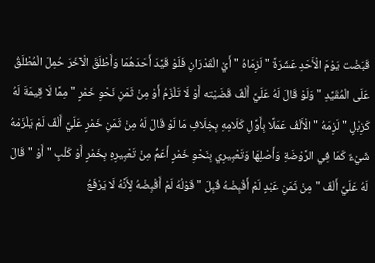قَبَضْت يَوْمَ الْأَحَدِ عَشَرَةً " لَزِمَاهُ " أَيْ الْقَدْرَانِ فَلَوْ قَيَّدَ أَحَدَهُمَا وَأَطْلَقَ الْآخَرَ حُمِلَ الْمُطْلَقُ عَلَى الْمُقَيَّدِ " وَلَوْ قَالَ لَهُ عَلَيَّ أَلْفٌ قَضَيْته أَوْ لَا تَلْزَمُ أَوْ مِنْ ثَمَنِ نَحْوِ خَمْرٍ " مِمَّا لَا قِيمَةَ لَهُ كَزِبْلٍ " لَزِمَهُ " الْأَلْفُ عَمَلًا بِأَوَّلِ كَلَامِهِ بِخِلَافِ مَا لَوْ قَالَ لَهُ مِنْ ثَمَنِ خَمْرٍ عَلَيَّ أَلْفٌ لَمْ يَلْزَمْهُ شَيْءٌ كَمَا فِي الرَّوْضَةِ وَأَصْلِهَا وَتَعْبِيرِي بِنَحْوِ خَمْرٍ أَعَمُّ مِنْ تَعْبِيرِهِ بِخَمْرٍ أَوْ كَلْبٍ " أَوْ " قَالَ لَهُ عَلَيَّ أَلْفٌ " مِنْ ثَمَنِ عَبْدٍ لَمْ أَقْبِضْهُ قُبِلَ " قَوْلُهُ لَمْ أَقْبِضْهُ لِأَنَّهُ لَا يَرْفَعُ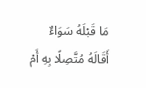مَا قَبْلَهُ سَوَاءٌ أَقَالَهُ مُتَّصِلًا بِهِ أَمْ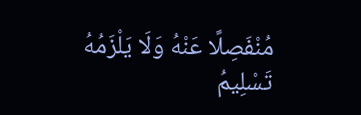مُنْفَصِلًا عَنْهُ وَلَا يَلْزَمُهُ تَسْلِيمُ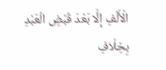الْأَلْفِ إلَّا بَعْدَ قَبْضِ الْعَبْدِ بِخِلَافِ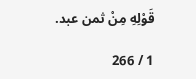قَوْلِهِ مِنْ ثمن عبد.

1 / 266